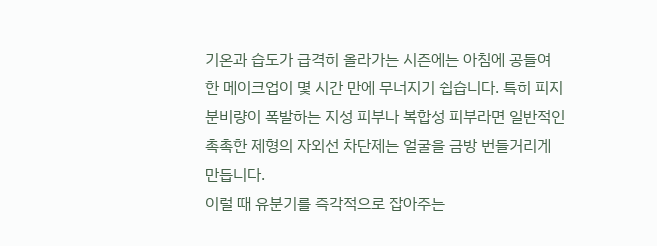기온과 습도가 급격히 올라가는 시즌에는 아침에 공들여 한 메이크업이 몇 시간 만에 무너지기 쉽습니다. 특히 피지 분비량이 폭발하는 지성 피부나 복합성 피부라면 일반적인 촉촉한 제형의 자외선 차단제는 얼굴을 금방 번들거리게 만듭니다.
이럴 때 유분기를 즉각적으로 잡아주는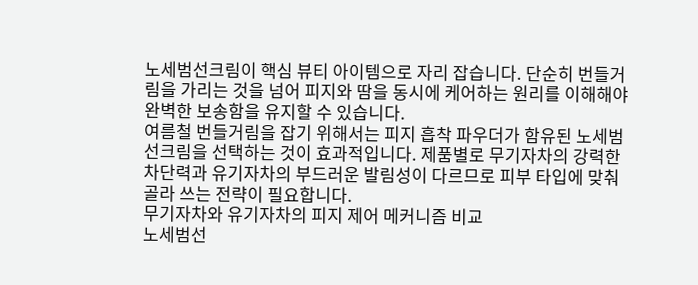노세범선크림이 핵심 뷰티 아이템으로 자리 잡습니다. 단순히 번들거림을 가리는 것을 넘어 피지와 땀을 동시에 케어하는 원리를 이해해야 완벽한 보송함을 유지할 수 있습니다.
여름철 번들거림을 잡기 위해서는 피지 흡착 파우더가 함유된 노세범선크림을 선택하는 것이 효과적입니다. 제품별로 무기자차의 강력한 차단력과 유기자차의 부드러운 발림성이 다르므로 피부 타입에 맞춰 골라 쓰는 전략이 필요합니다.
무기자차와 유기자차의 피지 제어 메커니즘 비교
노세범선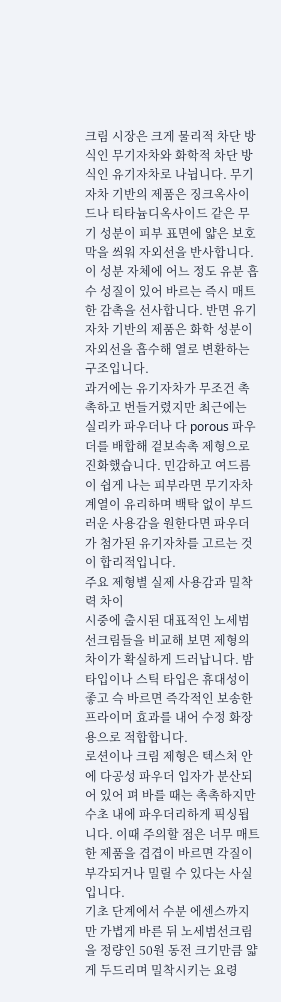크림 시장은 크게 물리적 차단 방식인 무기자차와 화학적 차단 방식인 유기자차로 나뉩니다. 무기자차 기반의 제품은 징크옥사이드나 티타늄디옥사이드 같은 무기 성분이 피부 표면에 얇은 보호막을 씌워 자외선을 반사합니다.
이 성분 자체에 어느 정도 유분 흡수 성질이 있어 바르는 즉시 매트한 감촉을 선사합니다. 반면 유기자차 기반의 제품은 화학 성분이 자외선을 흡수해 열로 변환하는 구조입니다.
과거에는 유기자차가 무조건 촉촉하고 번들거렸지만 최근에는 실리카 파우더나 다 porous 파우더를 배합해 겉보속촉 제형으로 진화했습니다. 민감하고 여드름이 쉽게 나는 피부라면 무기자차 계열이 유리하며 백탁 없이 부드러운 사용감을 원한다면 파우더가 첨가된 유기자차를 고르는 것이 합리적입니다.
주요 제형별 실제 사용감과 밀착력 차이
시중에 출시된 대표적인 노세범선크림들을 비교해 보면 제형의 차이가 확실하게 드러납니다. 밤 타입이나 스틱 타입은 휴대성이 좋고 슥 바르면 즉각적인 보송한 프라이머 효과를 내어 수정 화장용으로 적합합니다.
로션이나 크림 제형은 텍스처 안에 다공성 파우더 입자가 분산되어 있어 펴 바를 때는 촉촉하지만 수초 내에 파우더리하게 픽싱됩니다. 이때 주의할 점은 너무 매트한 제품을 겹겹이 바르면 각질이 부각되거나 밀릴 수 있다는 사실입니다.
기초 단계에서 수분 에센스까지만 가볍게 바른 뒤 노세범선크림을 정량인 50원 동전 크기만큼 얇게 두드리며 밀착시키는 요령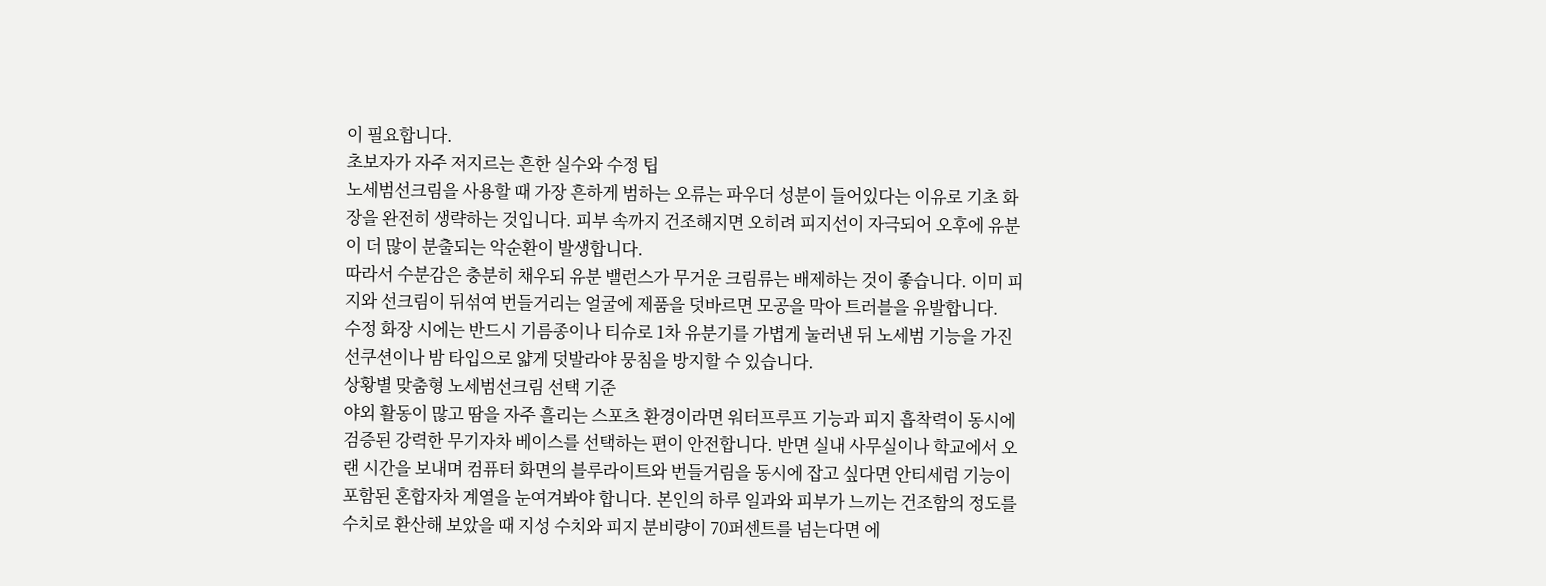이 필요합니다.
초보자가 자주 저지르는 흔한 실수와 수정 팁
노세범선크림을 사용할 때 가장 흔하게 범하는 오류는 파우더 성분이 들어있다는 이유로 기초 화장을 완전히 생략하는 것입니다. 피부 속까지 건조해지면 오히려 피지선이 자극되어 오후에 유분이 더 많이 분출되는 악순환이 발생합니다.
따라서 수분감은 충분히 채우되 유분 밸런스가 무거운 크림류는 배제하는 것이 좋습니다. 이미 피지와 선크림이 뒤섞여 번들거리는 얼굴에 제품을 덧바르면 모공을 막아 트러블을 유발합니다.
수정 화장 시에는 반드시 기름종이나 티슈로 1차 유분기를 가볍게 눌러낸 뒤 노세범 기능을 가진 선쿠션이나 밤 타입으로 얇게 덧발라야 뭉침을 방지할 수 있습니다.
상황별 맞춤형 노세범선크림 선택 기준
야외 활동이 많고 땀을 자주 흘리는 스포츠 환경이라면 워터프루프 기능과 피지 흡착력이 동시에 검증된 강력한 무기자차 베이스를 선택하는 편이 안전합니다. 반면 실내 사무실이나 학교에서 오랜 시간을 보내며 컴퓨터 화면의 블루라이트와 번들거림을 동시에 잡고 싶다면 안티세럼 기능이 포함된 혼합자차 계열을 눈여겨봐야 합니다. 본인의 하루 일과와 피부가 느끼는 건조함의 정도를 수치로 환산해 보았을 때 지성 수치와 피지 분비량이 70퍼센트를 넘는다면 에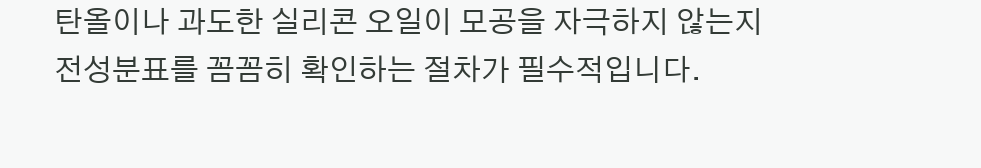탄올이나 과도한 실리콘 오일이 모공을 자극하지 않는지 전성분표를 꼼꼼히 확인하는 절차가 필수적입니다.